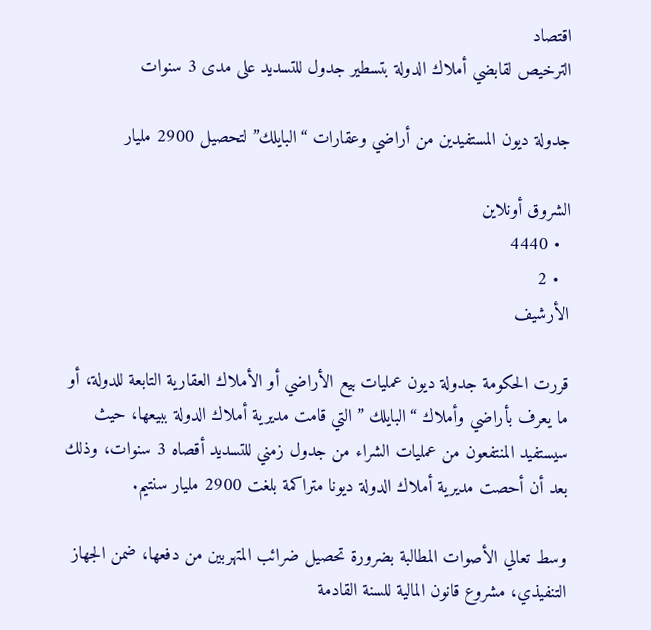اقتصاد
الترخيص لقابضي أملاك الدولة بتسطير جدول للتسديد على مدى 3 سنوات

جدولة ديون المستفيدين من أراضي وعقارات “البايلك” لتحصيل 2900 مليار

الشروق أونلاين
  • 4440
  • 2
الأرشيف

قررت الحكومة جدولة ديون عمليات بيع الأراضي أو الأملاك العقارية التابعة للدولة، أو ما يعرف بأراضي وأملاك “البايلك ” التي قامت مديرية أملاك الدولة ببيعها، حيث سيستفيد المنتفعون من عمليات الشراء من جدول زمني للتسديد أقصاه 3 سنوات، وذلك بعد أن أحصت مديرية أملاك الدولة ديونا متراكمة بلغت 2900 مليار سنتيم.

وسط تعالي الأصوات المطالبة بضرورة تحصيل ضرائب المتهربين من دفعها، ضمن الجهاز التنفيذي، مشروع قانون المالية للسنة القادمة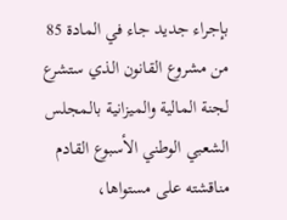بإجراء جديد جاء في المادة 85 من مشروع القانون الذي ستشرع لجنة المالية والميزانية بالمجلس الشعبي الوطني الأسبوع القادم مناقشته على مستواها،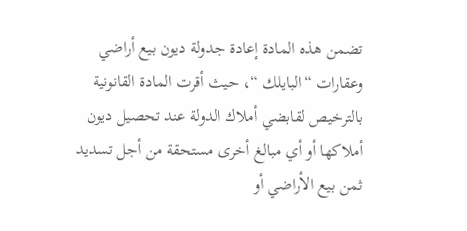تضمن هذه المادة إعادة جدولة ديون بيع أراضي وعقارات “البايلك “، حيث أقرت المادة القانونية بالترخيص لقابضي أملاك الدولة عند تحصيل ديون أملاكها أو أي مبالغ أخرى مستحقة من أجل تسديد ثمن بيع الأراضي أو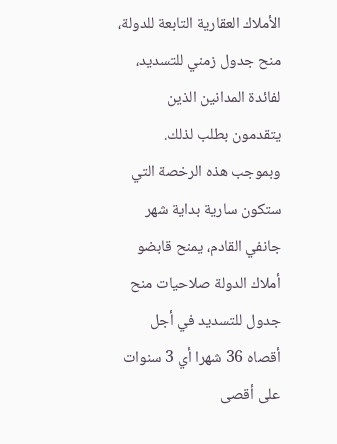الأملاك العقارية التابعة للدولة، منح جدول زمني للتسديد، لفائدة المدانين الذين يتقدمون بطلب لذلك.
وبموجب هذه الرخصة التي ستكون سارية بداية شهر جانفي القادم، يمنح قابضو أملاك الدولة صلاحيات منح جدول للتسديد في أجل أقصاه 36 شهرا أي 3 سنوات على أقصى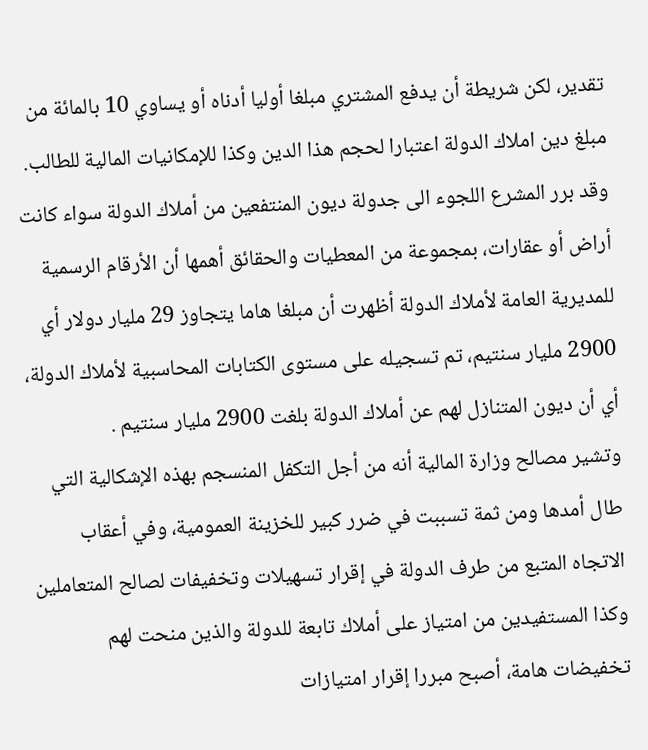تقدير، لكن شريطة أن يدفع المشتري مبلغا أوليا أدناه أو يساوي 10 بالمائة من مبلغ دين املاك الدولة اعتبارا لحجم هذا الدين وكذا للإمكانيات المالية للطالب.
وقد برر المشرع اللجوء الى جدولة ديون المنتفعين من أملاك الدولة سواء كانت أراض أو عقارات، بمجموعة من المعطيات والحقائق أهمها أن الأرقام الرسمية للمديرية العامة لأملاك الدولة أظهرت أن مبلغا هاما يتجاوز 29 مليار دولار أي 2900 مليار سنتيم، تم تسجيله على مستوى الكتابات المحاسبية لأملاك الدولة، أي أن ديون المتنازل لهم عن أملاك الدولة بلغت 2900 مليار سنتيم .
وتشير مصالح وزارة المالية أنه من أجل التكفل المنسجم بهذه الإشكالية التي طال أمدها ومن ثمة تسببت في ضرر كبير للخزينة العمومية، وفي أعقاب الاتجاه المتبع من طرف الدولة في إقرار تسهيلات وتخفيفات لصالح المتعاملين وكذا المستفيدين من امتياز على أملاك تابعة للدولة والذين منحت لهم تخفيضات هامة، أصبح مبررا إقرار امتيازات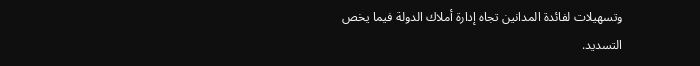وتسهيلات لفائدة المدانين تجاه إدارة أملاك الدولة فيما يخص التسديد.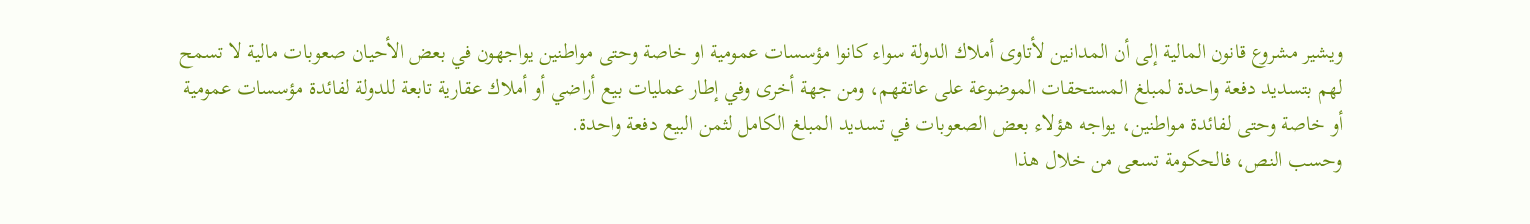ويشير مشروع قانون المالية إلى أن المدانين لأتاوى أملاك الدولة سواء كانوا مؤسسات عمومية او خاصة وحتى مواطنين يواجهون في بعض الأحيان صعوبات مالية لا تسمح لهم بتسديد دفعة واحدة لمبلغ المستحقات الموضوعة على عاتقهم، ومن جهة أخرى وفي إطار عمليات بيع أراضي أو أملاك عقارية تابعة للدولة لفائدة مؤسسات عمومية أو خاصة وحتى لفائدة مواطنين، يواجه هؤلاء بعض الصعوبات في تسديد المبلغ الكامل لثمن البيع دفعة واحدة.
وحسب النص، فالحكومة تسعى من خلال هذا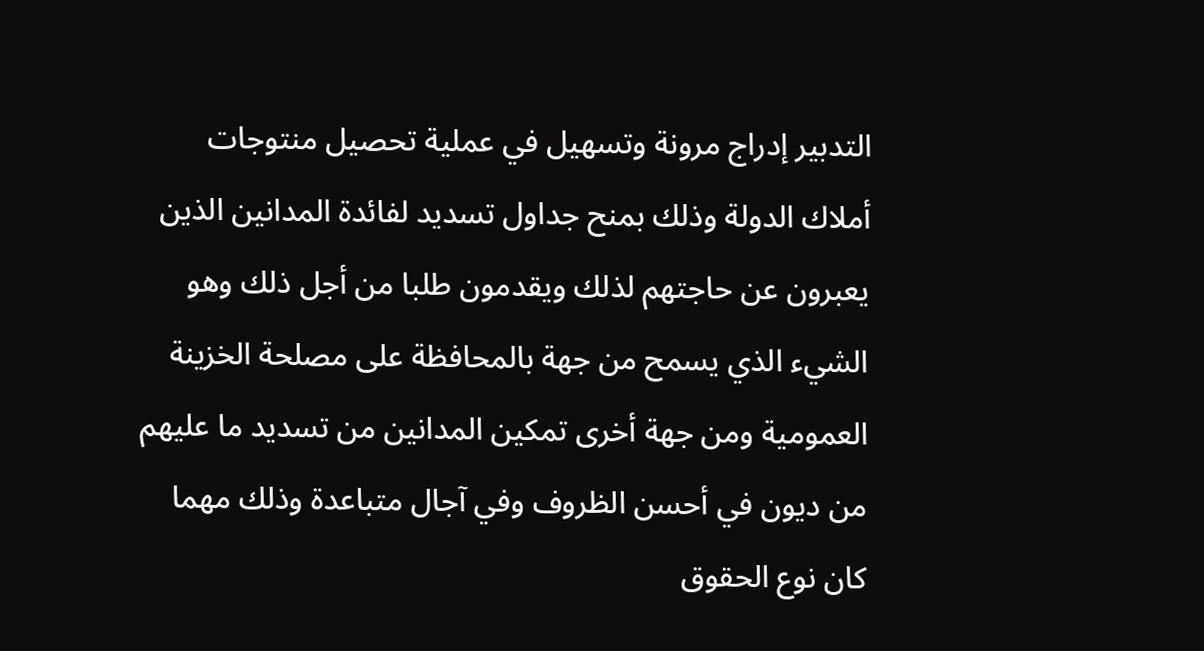التدبير إدراج مرونة وتسهيل في عملية تحصيل منتوجات أملاك الدولة وذلك بمنح جداول تسديد لفائدة المدانين الذين يعبرون عن حاجتهم لذلك ويقدمون طلبا من أجل ذلك وهو الشيء الذي يسمح من جهة بالمحافظة على مصلحة الخزينة العمومية ومن جهة أخرى تمكين المدانين من تسديد ما عليهم من ديون في أحسن الظروف وفي آجال متباعدة وذلك مهما كان نوع الحقوق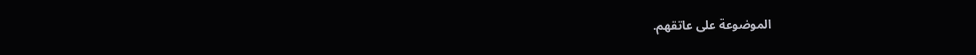الموضوعة على عاتقهم.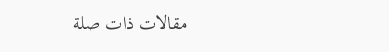مقالات ذات صلة